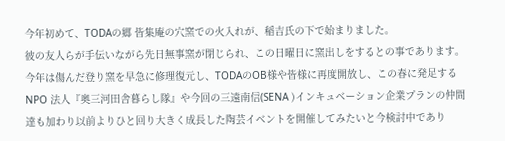今年初めて、TODAの郷 皆集庵の穴窯での火入れが、稲吉氏の下で始まりました。
彼の友人らが手伝いながら先日無事窯が閉じられ、この日曜日に窯出しをするとの事であります。
今年は傷んだ登り窯を早急に修理復元し、TODAのOB様や皆様に再度開放し、この春に発足するNPO 法人『奥三河田舎暮らし隊』や今回の三遠南信(SENA )インキュベーション企業プランの仲間達も加わり以前よりひと回り大きく成長した陶芸イベントを開催してみたいと今検討中であり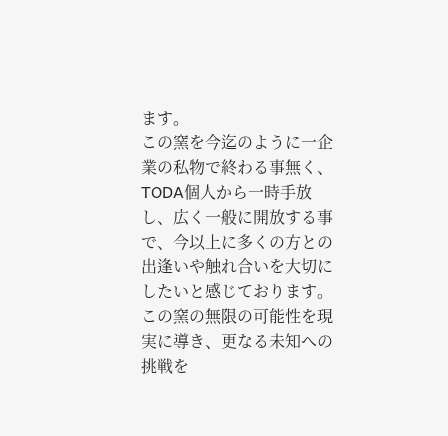ます。
この窯を今迄のように一企業の私物で終わる事無く、TODA個人から一時手放し、広く一般に開放する事で、今以上に多くの方との出逢いや触れ合いを大切にしたいと感じております。
この窯の無限の可能性を現実に導き、更なる未知への挑戦を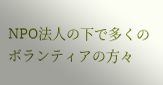NPO法人の下で多くのボランティアの方々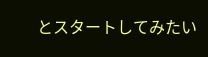とスタートしてみたい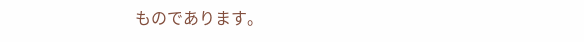ものであります。